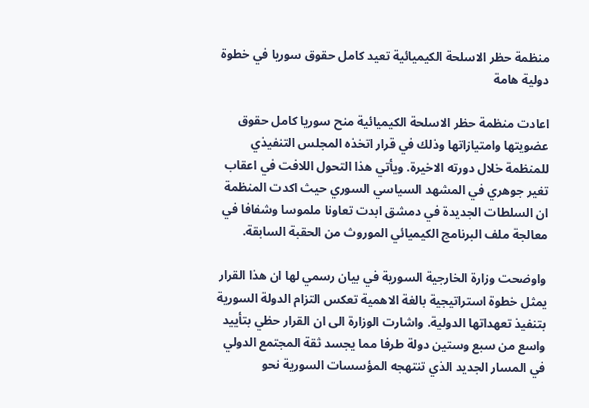منظمة حظر الاسلحة الكيميائية تعيد كامل حقوق سوريا في خطوة دولية هامة

اعادت منظمة حظر الاسلحة الكيميائية منح سوريا كامل حقوق عضويتها وامتيازاتها وذلك في قرار اتخذه المجلس التنفيذي للمنظمة خلال دورته الاخيرة. ويأتي هذا التحول اللافت في اعقاب تغير جوهري في المشهد السياسي السوري حيث اكدت المنظمة ان السلطات الجديدة في دمشق ابدت تعاونا ملموسا وشفافا في معالجة ملف البرنامج الكيميائي الموروث من الحقبة السابقة.

واوضحت وزارة الخارجية السورية في بيان رسمي لها ان هذا القرار يمثل خطوة استراتيجية بالغة الاهمية تعكس التزام الدولة السورية بتنفيذ تعهداتها الدولية. واشارت الوزارة الى ان القرار حظي بتأييد واسع من سبع وستين دولة طرفا مما يجسد ثقة المجتمع الدولي في المسار الجديد الذي تنتهجه المؤسسات السورية نحو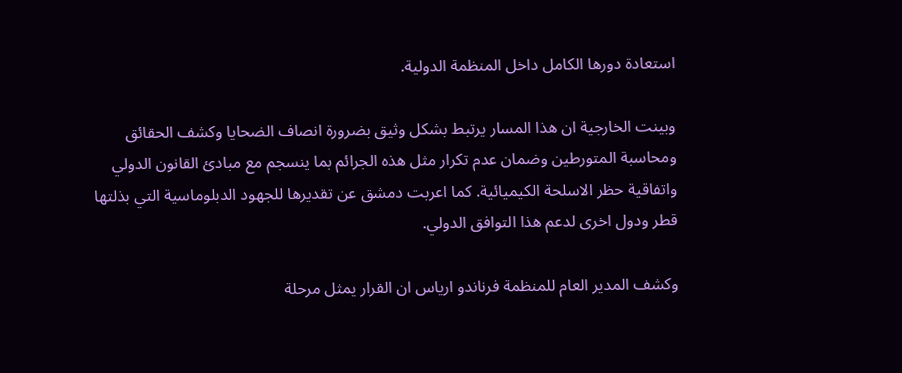استعادة دورها الكامل داخل المنظمة الدولية.

وبينت الخارجية ان هذا المسار يرتبط بشكل وثيق بضرورة انصاف الضحايا وكشف الحقائق ومحاسبة المتورطين وضمان عدم تكرار مثل هذه الجرائم بما ينسجم مع مبادئ القانون الدولي واتفاقية حظر الاسلحة الكيميائية. كما اعربت دمشق عن تقديرها للجهود الدبلوماسية التي بذلتها قطر ودول اخرى لدعم هذا التوافق الدولي.

وكشف المدير العام للمنظمة فرناندو ارياس ان القرار يمثل مرحلة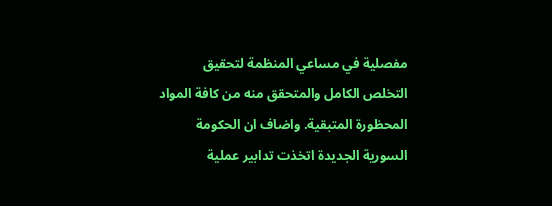مفصلية في مساعي المنظمة لتحقيق التخلص الكامل والمتحقق منه من كافة المواد المحظورة المتبقية. واضاف ان الحكومة السورية الجديدة اتخذت تدابير عملية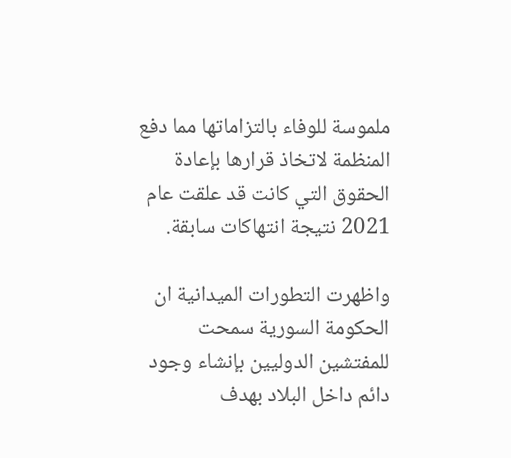ملموسة للوفاء بالتزاماتها مما دفع المنظمة لاتخاذ قرارها بإعادة الحقوق التي كانت قد علقت عام 2021 نتيجة انتهاكات سابقة.

واظهرت التطورات الميدانية ان الحكومة السورية سمحت للمفتشين الدوليين بإنشاء وجود دائم داخل البلاد بهدف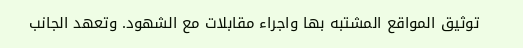توثيق المواقع المشتبه بها واجراء مقابلات مع الشهود. وتعهد الجانب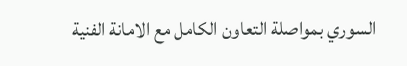السوري بمواصلة التعاون الكامل مع الامانة الفنية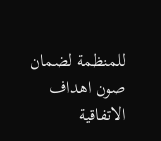للمنظمة لضمان صون اهداف الاتفاقية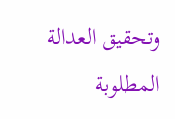وتحقيق العدالة المطلوبة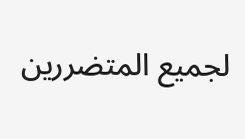لجميع المتضررين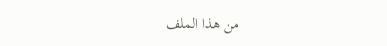من هذا الملف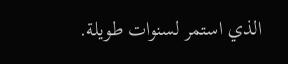الذي استمر لسنوات طويلة.